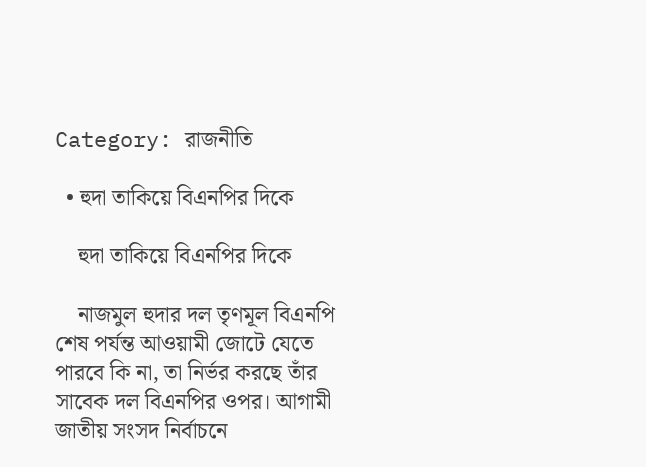Category: রাজনীতি

  • হুদা তাকিয়ে বিএনপির দিকে

    হুদা তাকিয়ে বিএনপির দিকে

    নাজমুল হুদার দল তৃণমূল বিএনপি শেষ পর্যন্ত আওয়ামী জোটে যেতে পারবে কি না, তা নির্ভর করছে তাঁর সাবেক দল বিএনপির ওপর। আগামী জাতীয় সংসদ নির্বাচনে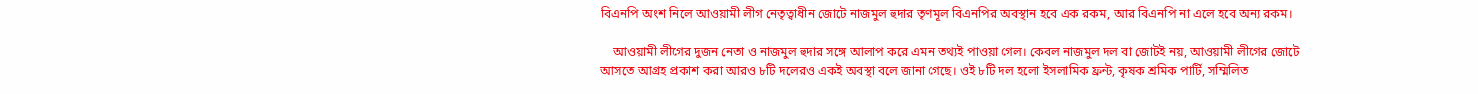বিএনপি অংশ নিলে আওয়ামী লীগ নেতৃত্বাধীন জোটে নাজমুল হুদার তৃণমূল বিএনপির অবস্থান হবে এক রকম, আর বিএনপি না এলে হবে অন্য রকম।

    আওয়ামী লীগের দুজন নেতা ও নাজমুল হুদার সঙ্গে আলাপ করে এমন তথ্যই পাওয়া গেল। কেবল নাজমুল দল বা জোটই নয়, আওয়ামী লীগের জোটে আসতে আগ্রহ প্রকাশ করা আরও ৮টি দলেরও একই অবস্থা বলে জানা গেছে। ওই ৮টি দল হলো ইসলামিক ফ্রন্ট, কৃষক শ্রমিক পার্টি, সম্মিলিত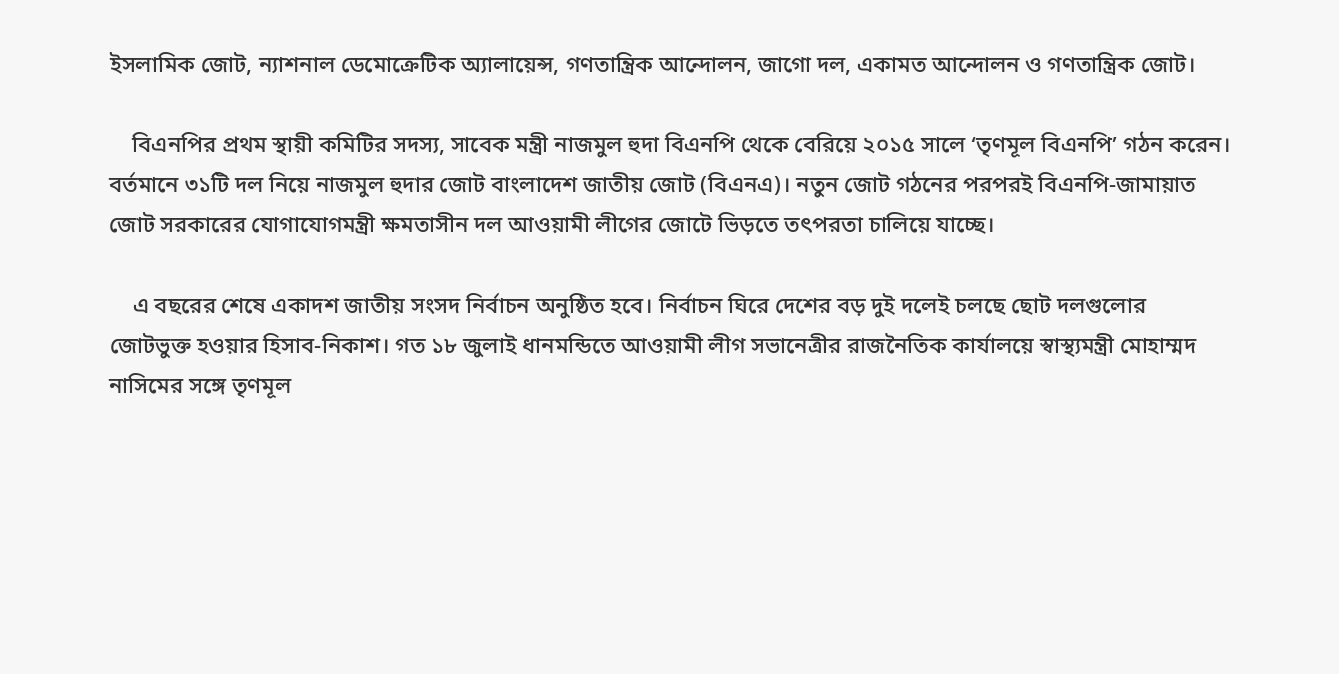ইসলামিক জোট, ন্যাশনাল ডেমোক্রেটিক অ্যালায়েন্স, গণতান্ত্রিক আন্দোলন, জাগো দল, একামত আন্দোলন ও গণতান্ত্রিক জোট।

    বিএনপির প্রথম স্থায়ী কমিটির সদস্য, সাবেক মন্ত্রী নাজমুল হুদা বিএনপি থেকে বেরিয়ে ২০১৫ সালে ‘তৃণমূল বিএনপি’ গঠন করেন। বর্তমানে ৩১টি দল নিয়ে নাজমুল হুদার জোট বাংলাদেশ জাতীয় জোট (বিএনএ)। নতুন জোট গঠনের পরপরই বিএনপি-জামায়াত জোট সরকারের যোগাযোগমন্ত্রী ক্ষমতাসীন দল আওয়ামী লীগের জোটে ভিড়তে তৎপরতা চালিয়ে যাচ্ছে।

    এ বছরের শেষে একাদশ জাতীয় সংসদ নির্বাচন অনুষ্ঠিত হবে। নির্বাচন ঘিরে দেশের বড় দুই দলেই চলছে ছোট দলগুলোর জোটভুক্ত হওয়ার হিসাব-নিকাশ। গত ১৮ জুলাই ধানমন্ডিতে আওয়ামী লীগ সভানেত্রীর রাজনৈতিক কার্যালয়ে স্বাস্থ্যমন্ত্রী মোহাম্মদ নাসিমের সঙ্গে তৃণমূল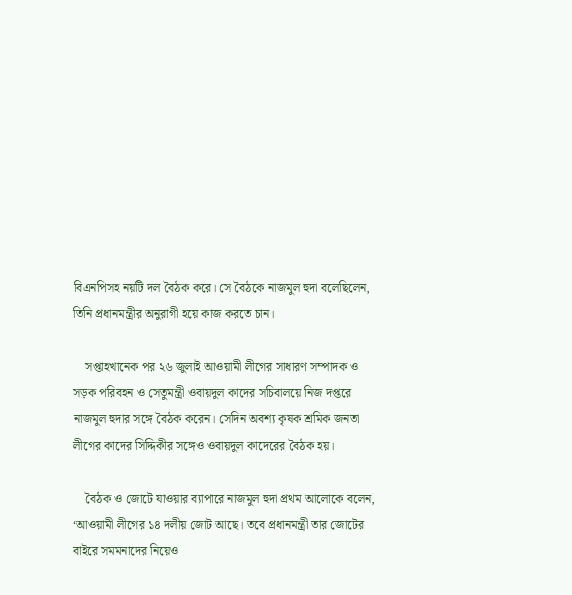বিএনপিসহ নয়টি দল বৈঠক করে। সে বৈঠকে নাজমুল হুদা বলেছিলেন, তিনি প্রধানমন্ত্রীর অনুরাগী হয়ে কাজ করতে চান।

    সপ্তাহখানেক পর ২৬ জুলাই আওয়ামী লীগের সাধারণ সম্পাদক ও সড়ক পরিবহন ও সেতুমন্ত্রী ওবায়দুল কাদের সচিবালয়ে নিজ দপ্তরে নাজমুল হুদার সঙ্গে বৈঠক করেন। সেদিন অবশ্য কৃষক শ্রমিক জনতা লীগের কাদের সিদ্দিকীর সঙ্গেও ওবায়দুল কাদেরের বৈঠক হয়।

    বৈঠক ও জোটে যাওয়ার ব্যাপারে নাজমুল হুদা প্রথম আলোকে বলেন, ‘আওয়ামী লীগের ১৪ দলীয় জোট আছে। তবে প্রধানমন্ত্রী তার জোটের বাইরে সমমনাদের নিয়েও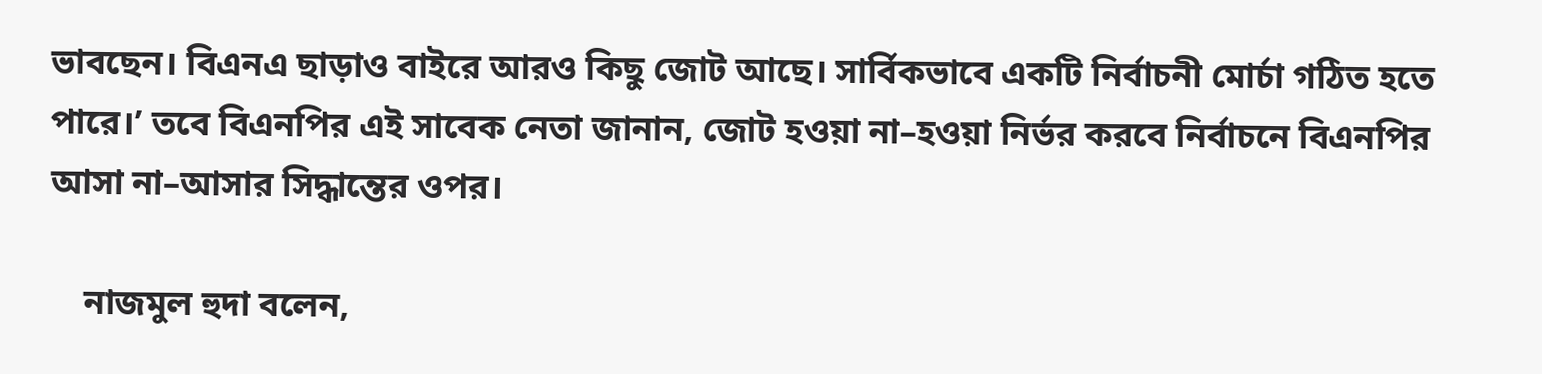ভাবছেন। বিএনএ ছাড়াও বাইরে আরও কিছু জোট আছে। সার্বিকভাবে একটি নির্বাচনী মোর্চা গঠিত হতে পারে।’ তবে বিএনপির এই সাবেক নেতা জানান, জোট হওয়া না–হওয়া নির্ভর করবে নির্বাচনে বিএনপির আসা না–আসার সিদ্ধান্তের ওপর।

    নাজমুল হুদা বলেন,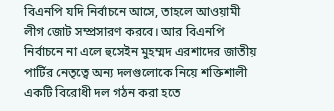বিএনপি যদি নির্বাচনে আসে, তাহলে আওয়ামী লীগ জোট সম্প্রসারণ করবে। আর বিএনপি নির্বাচনে না এলে হুসেইন মুহম্মদ এরশাদের জাতীয় পার্টির নেতৃত্বে অন্য দলগুলোকে নিয়ে শক্তিশালী একটি বিরোধী দল গঠন করা হতে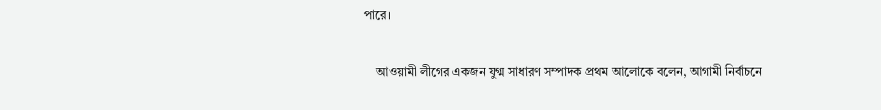পারে।

    আওয়ামী লীগের একজন যুগ্ম সাধারণ সম্পাদক প্রথম আলোকে বলেন, আগামী নির্বাচনে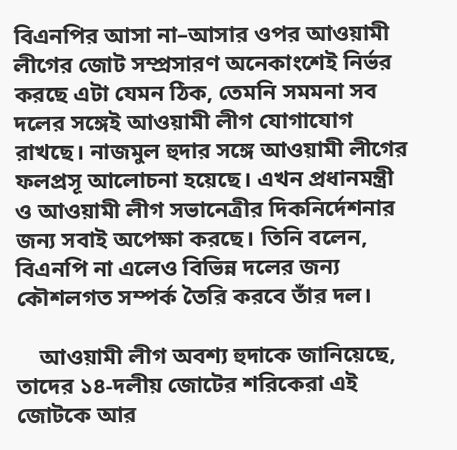বিএনপির আসা না–আসার ওপর আওয়ামী লীগের জোট সম্প্রসারণ অনেকাংশেই নির্ভর করছে এটা যেমন ঠিক, তেমনি সমমনা সব দলের সঙ্গেই আওয়ামী লীগ যোগাযোগ রাখছে। নাজমুল হুদার সঙ্গে আওয়ামী লীগের ফলপ্রসূ আলোচনা হয়েছে। এখন প্রধানমন্ত্রী ও আওয়ামী লীগ সভানেত্রীর দিকনির্দেশনার জন্য সবাই অপেক্ষা করছে। তিনি বলেন, বিএনপি না এলেও বিভিন্ন দলের জন্য কৌশলগত সম্পর্ক তৈরি করবে তাঁর দল।

    আওয়ামী লীগ অবশ্য হুদাকে জানিয়েছে, তাদের ১৪-দলীয় জোটের শরিকেরা এই জোটকে আর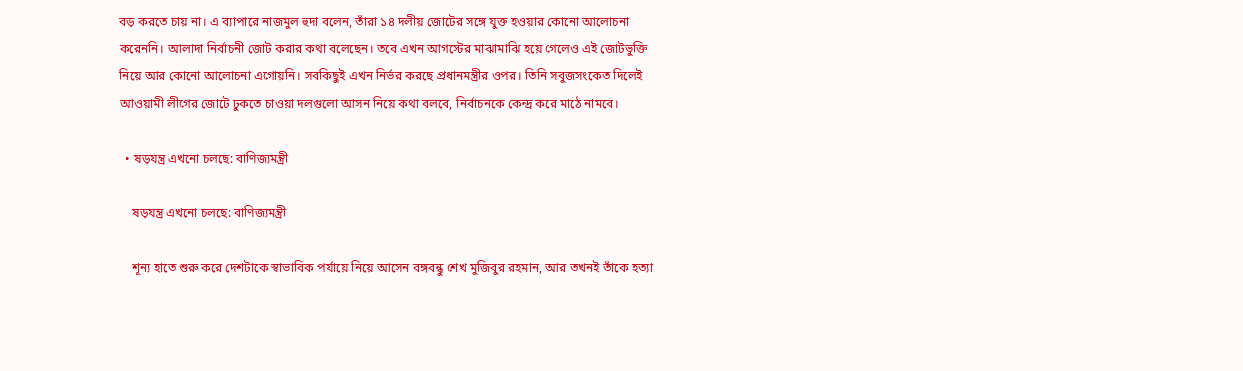বড় করতে চায় না। এ ব্যাপারে নাজমুল হুদা বলেন, তাঁরা ১৪ দলীয় জোটের সঙ্গে যুক্ত হওয়ার কোনো আলোচনা করেননি। আলাদা নির্বাচনী জোট করার কথা বলেছেন। তবে এখন আগস্টের মাঝামাঝি হয়ে গেলেও এই জোটভুক্তি নিয়ে আর কোনো আলোচনা এগোয়নি। সবকিছুই এখন নির্ভর করছে প্রধানমন্ত্রীর ওপর। তিনি সবুজসংকেত দিলেই আওয়ামী লীগের জোটে ঢুকতে চাওয়া দলগুলো আসন নিয়ে কথা বলবে, নির্বাচনকে কেন্দ্র করে মাঠে নামবে।

  • ষড়যন্ত্র এখনো চলছে: বাণিজ্যমন্ত্রী

    ষড়যন্ত্র এখনো চলছে: বাণিজ্যমন্ত্রী

    শূন্য হাতে শুরু করে দেশটাকে স্বাভাবিক পর্যায়ে নিয়ে আসেন বঙ্গবন্ধু শেখ মুজিবুর রহমান, আর তখনই তাঁকে হত্যা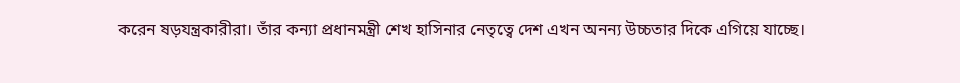করেন ষড়যন্ত্রকারীরা। তাঁর কন্যা প্রধানমন্ত্রী শেখ হাসিনার নেতৃত্বে দেশ এখন অনন্য উচ্চতার দিকে এগিয়ে যাচ্ছে।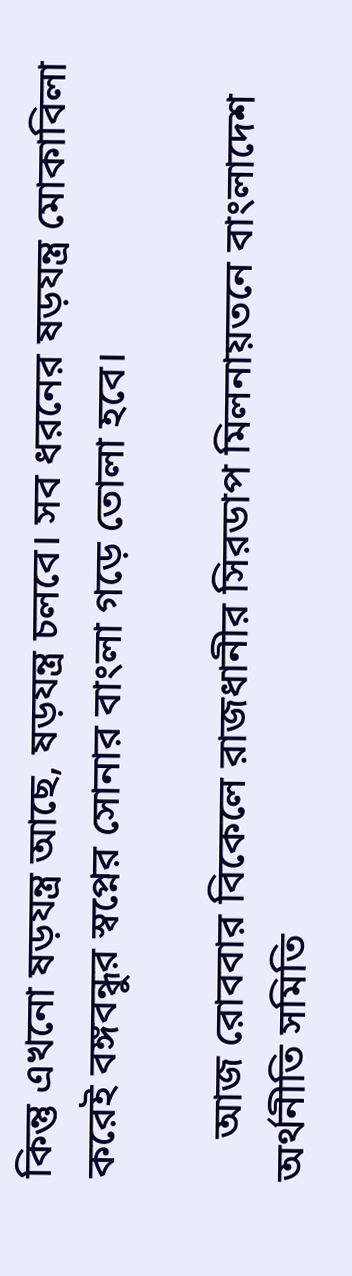কিন্তু এখনো ষড়যন্ত্র আছে, ষড়যন্ত্র চলবে। সব ধরনের ষড়যন্ত্র মোকাবিলা করেই বঙ্গবন্ধুর স্বপ্নের সোনার বাংলা গড়ে তোলা হবে।

    আজ রোববার বিকেলে রাজধানীর সিরডাপ মিলনায়তনে বাংলাদেশ অর্থনীতি সমিতি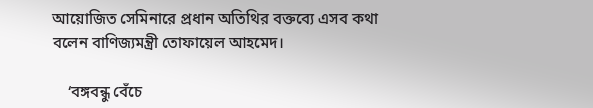আয়োজিত সেমিনারে প্রধান অতিথির বক্তব্যে এসব কথা বলেন বাণিজ্যমন্ত্রী তোফায়েল আহমেদ।

    ‘বঙ্গবন্ধু বেঁচে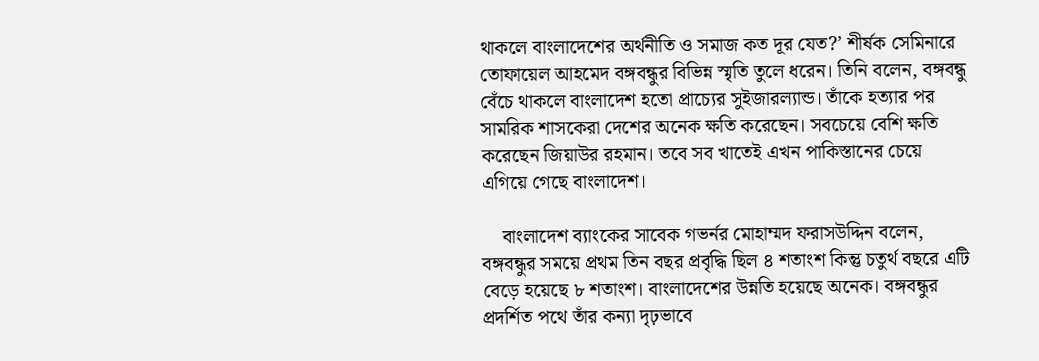থাকলে বাংলাদেশের অর্থনীতি ও সমাজ কত দূর যেত?’ শীর্ষক সেমিনারে তোফায়েল আহমেদ বঙ্গবন্ধুর বিভিন্ন স্মৃতি তুলে ধরেন। তিনি বলেন, বঙ্গবন্ধু বেঁচে থাকলে বাংলাদেশ হতো প্রাচ্যের সুইজারল্যান্ড। তাঁকে হত্যার পর সামরিক শাসকেরা দেশের অনেক ক্ষতি করেছেন। সবচেয়ে বেশি ক্ষতি করেছেন জিয়াউর রহমান। তবে সব খাতেই এখন পাকিস্তানের চেয়ে এগিয়ে গেছে বাংলাদেশ।

    বাংলাদেশ ব্যাংকের সাবেক গভর্নর মোহাম্মদ ফরাসউদ্দিন বলেন, বঙ্গবন্ধুর সময়ে প্রথম তিন বছর প্রবৃদ্ধি ছিল ৪ শতাংশ কিন্তু চতুর্থ বছরে এটি বেড়ে হয়েছে ৮ শতাংশ। বাংলাদেশের উন্নতি হয়েছে অনেক। বঙ্গবন্ধুর প্রদর্শিত পথে তাঁর কন্যা দৃঢ়ভাবে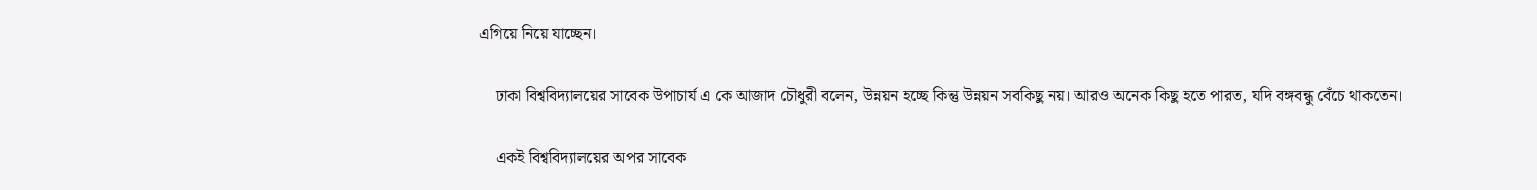এগিয়ে নিয়ে যাচ্ছেন।

    ঢাকা বিশ্ববিদ্যালয়ের সাবেক উপাচার্য এ কে আজাদ চৌধুরী বলেন, উন্নয়ন হচ্ছে কিন্তু উন্নয়ন সবকিছু নয়। আরও অনেক কিছু হতে পারত, যদি বঙ্গবন্ধু বেঁচে থাকতেন।

    একই বিশ্ববিদ্যালয়ের অপর সাবেক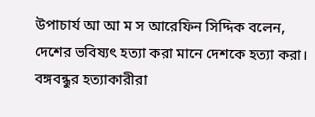উপাচার্য আ আ ম স আরেফিন সিদ্দিক বলেন, দেশের ভবিষ্যৎ হত্যা করা মানে দেশকে হত্যা করা। বঙ্গবন্ধুর হত্যাকারীরা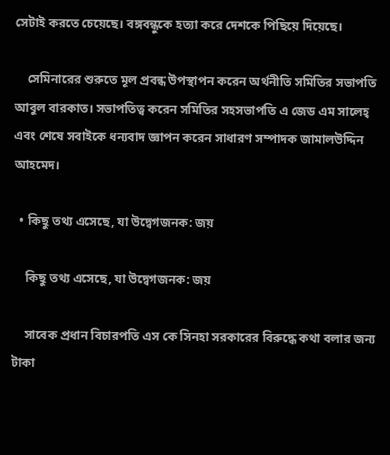সেটাই করতে চেয়েছে। বঙ্গবন্ধুকে হত্যা করে দেশকে পিছিয়ে দিয়েছে।

    সেমিনারের শুরুতে মূল প্রবন্ধ উপস্থাপন করেন অর্থনীতি সমিতির সভাপতি আবুল বারকাত। সভাপতিত্ব করেন সমিতির সহসভাপতি এ জেড এম সালেহ্ এবং শেষে সবাইকে ধন্যবাদ জ্ঞাপন করেন সাধারণ সম্পাদক জামালউদ্দিন আহমেদ।

  • কিছু তথ্য এসেছে, যা উদ্বেগজনক: জয়

    কিছু তথ্য এসেছে, যা উদ্বেগজনক: জয়

    সাবেক প্রধান বিচারপতি এস কে সিনহা সরকারের বিরুদ্ধে কথা বলার জন্য টাকা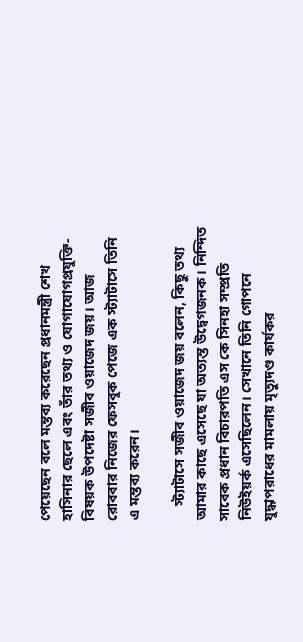পেয়েছেন বলে মন্তব্য করেছেন প্রধানমন্ত্রী শেখ হাসিনার ছেলে এবং তাঁর তথ্য ও যোগাযোগপ্রযুক্তি-বিষয়ক উপদেষ্টা সজীব ওয়াজেদ জয়। আজ রোববার নিজের ফেসবুক পেজে এক স্ট্যাটাসে তিনি এ মন্তব্য করেন।

    স্ট্যাটাসে সজীব ওয়াজেদ জয় বলেন, কিছু তথ্য আমার কাছে এসেছে যা অত্যন্ত উদ্বেগজনক। নিন্দিত সাবেক প্রধান বিচারপতি এস কে সিনহা সম্প্রতি নিউইয়র্ক এসেছিলেন। সেখানে তিনি গোপনে যুদ্ধাপরাধের মামলায় মৃত্যুদণ্ড কার্যকর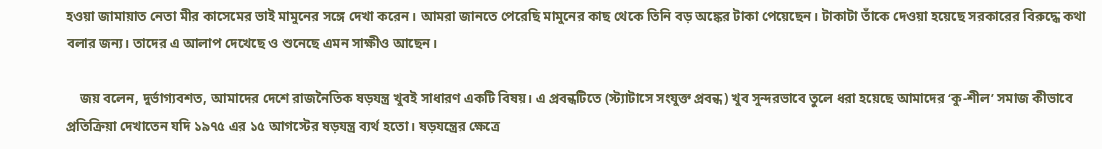হওয়া জামায়াত নেতা মীর কাসেমের ভাই মামুনের সঙ্গে দেখা করেন। আমরা জানতে পেরেছি মামুনের কাছ থেকে তিনি বড় অঙ্কের টাকা পেয়েছেন। টাকাটা তাঁকে দেওয়া হয়েছে সরকারের বিরুদ্ধে কথা বলার জন্য। তাদের এ আলাপ দেখেছে ও শুনেছে এমন সাক্ষীও আছেন।

    জয় বলেন, দুর্ভাগ্যবশত, আমাদের দেশে রাজনৈতিক ষড়যন্ত্র খুবই সাধারণ একটি বিষয়। এ প্রবন্ধটিতে (স্ট্যাটাসে সংযুক্ত প্রবন্ধ) খুব সুন্দরভাবে তুলে ধরা হয়েছে আমাদের ‘কু-শীল’ সমাজ কীভাবে প্রতিক্রিয়া দেখাতেন যদি ১৯৭৫ এর ১৫ আগস্টের ষড়যন্ত্র ব্যর্থ হতো। ষড়যন্ত্রের ক্ষেত্রে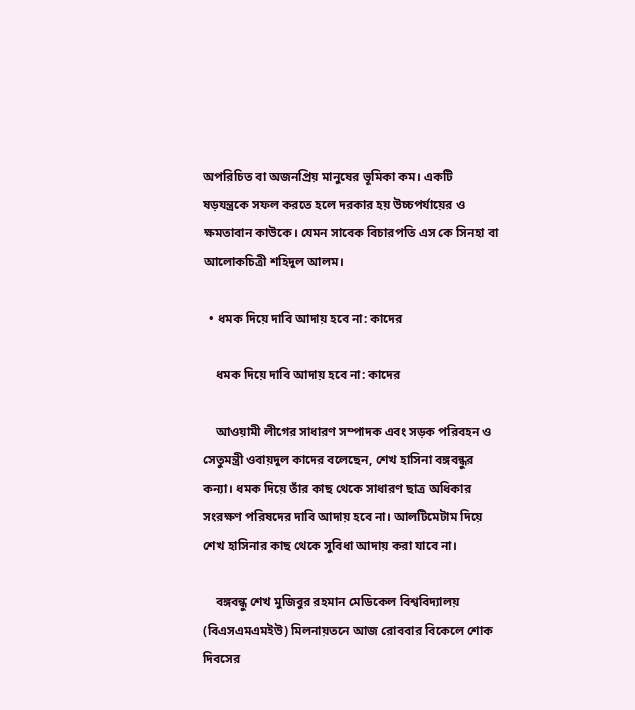অপরিচিত বা অজনপ্রিয় মানুষের ভূমিকা কম। একটি ষড়যন্ত্রকে সফল করতে হলে দরকার হয় উচ্চপর্যায়ের ও ক্ষমতাবান কাউকে। যেমন সাবেক বিচারপতি এস কে সিনহা বা আলোকচিত্রী শহিদুল আলম।

  • ধমক দিয়ে দাবি আদায় হবে না: কাদের

    ধমক দিয়ে দাবি আদায় হবে না: কাদের

    আওয়ামী লীগের সাধারণ সম্পাদক এবং সড়ক পরিবহন ও সেতুমন্ত্রী ওবায়দুল কাদের বলেছেন, শেখ হাসিনা বঙ্গবন্ধুর কন্যা। ধমক দিয়ে তাঁর কাছ থেকে সাধারণ ছাত্র অধিকার সংরক্ষণ পরিষদের দাবি আদায় হবে না। আলটিমেটাম দিয়ে শেখ হাসিনার কাছ থেকে সুবিধা আদায় করা যাবে না।

    বঙ্গবন্ধু শেখ মুজিবুর রহমান মেডিকেল বিশ্ববিদ্যালয় (বিএসএমএমইউ) মিলনায়তনে আজ রোববার বিকেলে শোক দিবসের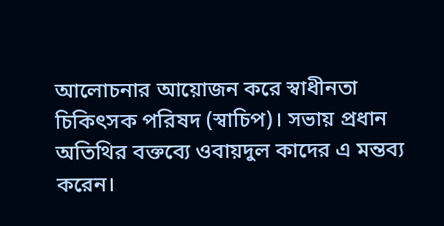আলোচনার আয়োজন করে স্বাধীনতা চিকিৎসক পরিষদ (স্বাচিপ)। সভায় প্রধান অতিথির বক্তব্যে ওবায়দুল কাদের এ মন্তব্য করেন।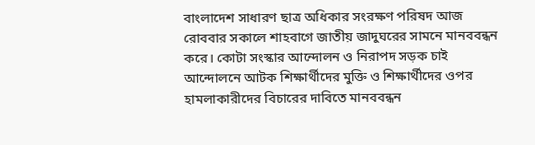বাংলাদেশ সাধারণ ছাত্র অধিকার সংরক্ষণ পরিষদ আজ রোববার সকালে শাহবাগে জাতীয় জাদুঘরের সামনে মানববন্ধন করে। কোটা সংস্কার আন্দোলন ও নিরাপদ সড়ক চাই আন্দোলনে আটক শিক্ষার্থীদের মুক্তি ও শিক্ষার্থীদের ওপর হামলাকারীদের বিচারের দাবিতে মানববন্ধন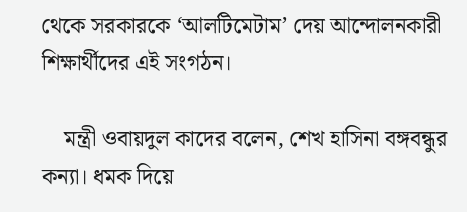থেকে সরকারকে ‘আলটিমেটাম’ দেয় আন্দোলনকারী শিক্ষার্থীদের এই সংগঠন।

    মন্ত্রী ওবায়দুল কাদের বলেন, শেখ হাসিনা বঙ্গবন্ধুর কন্যা। ধমক দিয়ে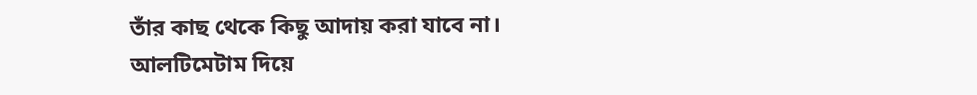তাঁর কাছ থেকে কিছু আদায় করা যাবে না। আলটিমেটাম দিয়ে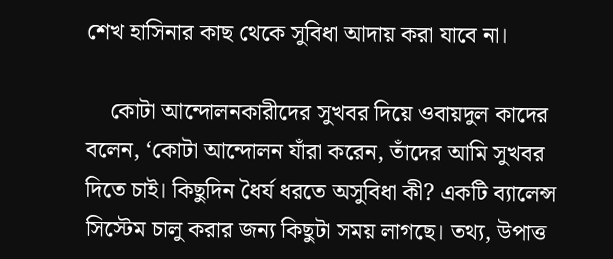শেখ হাসিনার কাছ থেকে সুবিধা আদায় করা যাবে না।

    কোটা আন্দোলনকারীদের সুখবর দিয়ে ওবায়দুল কাদের বলেন, ‘কোটা আন্দোলন যাঁরা করেন, তাঁদের আমি সুখবর দিতে চাই। কিছুদিন ধৈর্য ধরতে অসুবিধা কী? একটি ব্যালেন্স সিস্টেম চালু করার জন্য কিছুটা সময় লাগছে। তথ্য, উপাত্ত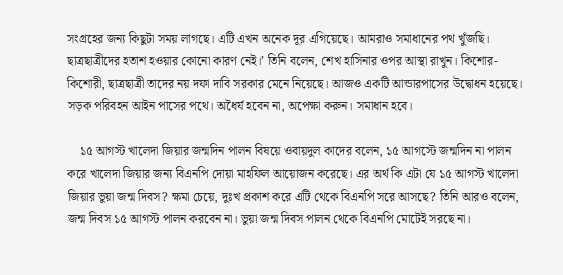সংগ্রহের জন্য কিছুটা সময় লাগছে। এটি এখন অনেক দূর এগিয়েছে। আমরাও সমাধানের পথ খুঁজছি। ছাত্রছাত্রীদের হতাশ হওয়ার কোনো কারণ নেই।’ তিনি বলেন, শেখ হাসিনার ওপর আস্থা রাখুন। কিশোর-কিশোরী, ছাত্রছাত্রী তাদের নয় দফা দাবি সরকার মেনে নিয়েছে। আজও একটি আন্ডারপাসের উদ্বোধন হয়েছে। সড়ক পরিবহন আইন পাসের পথে। অধৈর্য হবেন না, অপেক্ষা করুন। সমাধান হবে।

    ১৫ আগস্ট খালেদা জিয়ার জন্মদিন পালন বিষয়ে ওবায়দুল কাদের বলেন, ১৫ আগস্টে জন্মদিন না পালন করে খালেদা জিয়ার জন্য বিএনপি দোয়া মাহফিল আয়োজন করেছে। এর অর্থ কি এটা যে ১৫ আগস্ট খালেদা জিয়ার ভুয়া জন্ম দিবস? ক্ষমা চেয়ে, দুঃখ প্রকাশ করে এটি থেকে বিএনপি সরে আসছে? তিনি আরও বলেন, জন্ম দিবস ১৫ আগস্ট পালন করবেন না। ভুয়া জন্ম দিবস পালন থেকে বিএনপি মোটেই সরছে না।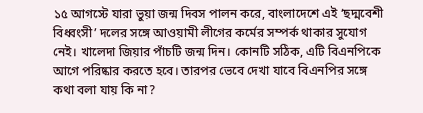১৫ আগস্টে যারা ভুয়া জন্ম দিবস পালন করে, বাংলাদেশে এই ‘ছদ্মবেশী বিধ্বংসী’ দলের সঙ্গে আওয়ামী লীগের কর্মের সম্পর্ক থাকার সুযোগ নেই। খালেদা জিয়ার পাঁচটি জন্ম দিন। কোনটি সঠিক, এটি বিএনপিকে আগে পরিষ্কার করতে হবে। তারপর ভেবে দেখা যাবে বিএনপির সঙ্গে কথা বলা যায় কি না?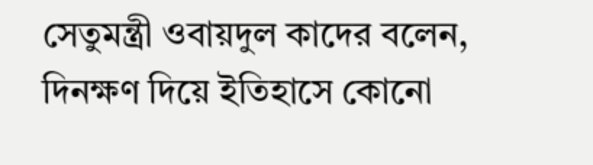সেতুমন্ত্রী ওবায়দুল কাদের বলেন, দিনক্ষণ দিয়ে ইতিহাসে কোনো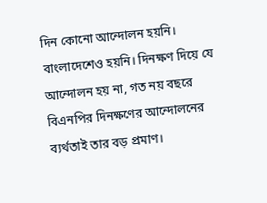দিন কোনো আন্দোলন হয়নি। বাংলাদেশেও হয়নি। দিনক্ষণ দিয়ে যে আন্দোলন হয় না, গত নয় বছরে বিএনপির দিনক্ষণের আন্দোলনের ব্যর্থতাই তার বড় প্রমাণ।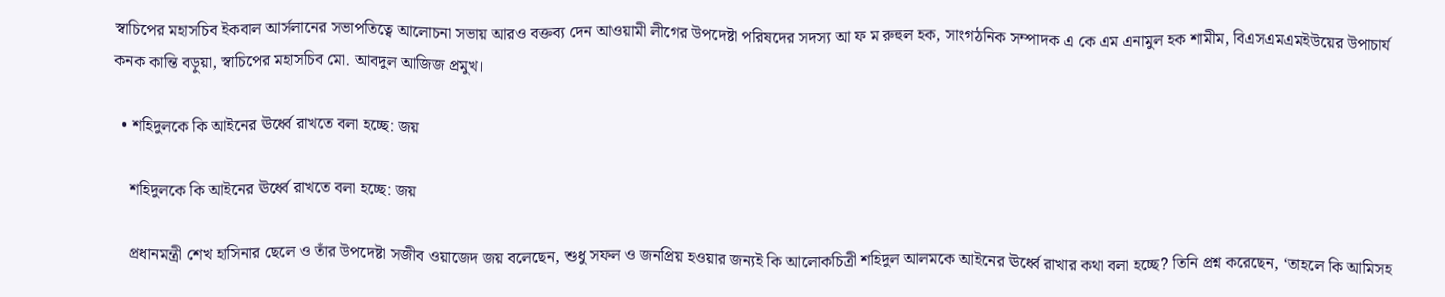স্বাচিপের মহাসচিব ইকবাল আর্সলানের সভাপতিত্বে আলোচনা সভায় আরও বক্তব্য দেন আওয়ামী লীগের উপদেষ্টা পরিষদের সদস্য আ ফ ম রুহুল হক, সাংগঠনিক সম্পাদক এ কে এম এনামুল হক শামীম, বিএসএমএমইউয়ের উপাচার্য কনক কান্তি বড়ুয়া, স্বাচিপের মহাসচিব মো. আবদুল আজিজ প্রমুখ।

  • শহিদুলকে কি আইনের ঊর্ধ্বে রাখতে বলা হচ্ছে: জয়

    শহিদুলকে কি আইনের ঊর্ধ্বে রাখতে বলা হচ্ছে: জয়

    প্রধানমন্ত্রী শেখ হাসিনার ছেলে ও তাঁর উপদেষ্টা সজীব ওয়াজেদ জয় বলেছেন, শুধু সফল ও জনপ্রিয় হওয়ার জন্যই কি আলোকচিত্রী শহিদুল আলমকে আইনের ঊর্ধ্বে রাখার কথা বলা হচ্ছে? তিনি প্রশ্ন করেছেন, ‘তাহলে কি আমিসহ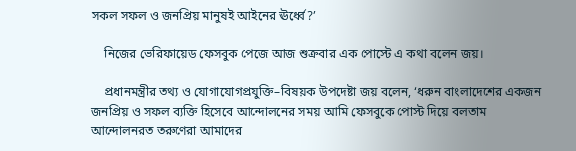সকল সফল ও জনপ্রিয় মানুষই আইনের ঊর্ধ্বে?’

    নিজের ভেরিফায়েড ফেসবুক পেজে আজ শুক্রবার এক পোস্টে এ কথা বলেন জয়।

    প্রধানমন্ত্রীর তথ্য ও যোগাযোগপ্রযুক্তি–বিষয়ক উপদেষ্টা জয় বলেন, ‘ধরুন বাংলাদেশের একজন জনপ্রিয় ও সফল ব্যক্তি হিসেবে আন্দোলনের সময় আমি ফেসবুকে পোস্ট দিয়ে বলতাম আন্দোলনরত তরুণেরা আমাদের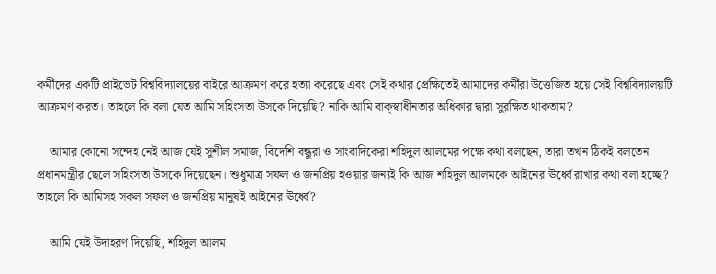কর্মীদের একটি প্রাইভেট বিশ্ববিদ্যালয়ের বাইরে আক্রমণ করে হত্যা করেছে এবং সেই কথার প্রেক্ষিতেই আমাদের কর্মীরা উত্তেজিত হয়ে সেই বিশ্ববিদ্যালয়টি আক্রমণ করত। তাহলে কি বলা যেত আমি সহিংসতা উসকে দিয়েছি? নাকি আমি বাক্‌স্বাধীনতার অধিকার দ্বারা সুরক্ষিত থাকতাম?

    আমার কোনো সন্দেহ নেই আজ যেই সুশীল সমাজ, বিদেশি বন্ধুরা ও সাংবাদিকেরা শহিদুল আলমের পক্ষে কথা বলছেন, তারা তখন ঠিকই বলতেন প্রধানমন্ত্রীর ছেলে সহিংসতা উসকে দিয়েছেন। শুধুমাত্র সফল ও জনপ্রিয় হওয়ার জন্যই কি আজ শহিদুল আলমকে আইনের ঊর্ধ্বে রাখার কথা বলা হচ্ছে? তাহলে কি আমিসহ সকল সফল ও জনপ্রিয় মানুষই আইনের ঊর্ধ্বে?

    আমি যেই উদাহরণ দিয়েছি, শহিদুল আলম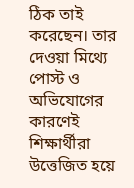ঠিক তাই করেছেন। তার দেওয়া মিথ্যে পোস্ট ও অভিযোগের কারণেই শিক্ষার্থীরা উত্তেজিত হয়ে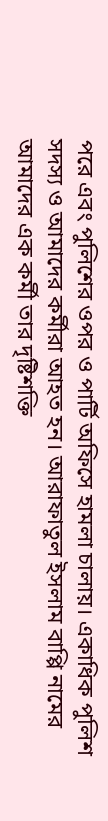পরে এবং পুলিশের ওপর ও পার্টি অফিসে হামলা চালায়। একাধিক পুলিশ সদস্য ও আমাদের কর্মীরা আহত হন। আরাফাতুল ইসলাম বাপ্পি নামের আমাদের এক কর্মী তার দৃষ্টিশক্তি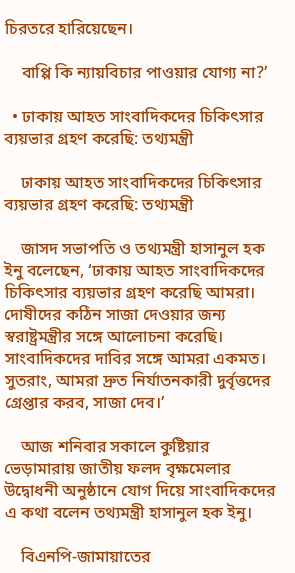চিরতরে হারিয়েছেন।

    বাপ্পি কি ন্যায়বিচার পাওয়ার যোগ্য না?’

  • ঢাকায় আহত সাংবাদিকদের চিকিৎসার ব্যয়ভার গ্রহণ করেছি: তথ্যমন্ত্রী

    ঢাকায় আহত সাংবাদিকদের চিকিৎসার ব্যয়ভার গ্রহণ করেছি: তথ্যমন্ত্রী

    জাসদ সভাপতি ও তথ্যমন্ত্রী হাসানুল হক ইনু বলেছেন, ‘ঢাকায় আহত সাংবাদিকদের চিকিৎসার ব্যয়ভার গ্রহণ করেছি আমরা। দোষীদের কঠিন সাজা দেওয়ার জন্য স্বরাষ্ট্রমন্ত্রীর সঙ্গে আলোচনা করেছি। সাংবাদিকদের দাবির সঙ্গে আমরা একমত। সুতরাং, আমরা দ্রুত নির্যাতনকারী দুর্বৃত্তদের গ্রেপ্তার করব, সাজা দেব।’

    আজ শনিবার সকালে কুষ্টিয়ার ভেড়ামারায় জাতীয় ফলদ বৃক্ষমেলার উদ্বোধনী অনুষ্ঠানে যোগ দিয়ে সাংবাদিকদের এ কথা বলেন তথ্যমন্ত্রী হাসানুল হক ইনু।

    বিএনপি-জামায়াতের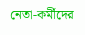নেতা-কর্মীদের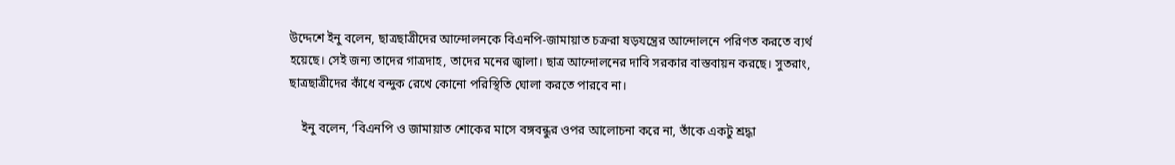উদ্দেশে ইনু বলেন, ছাত্রছাত্রীদের আন্দোলনকে বিএনপি-জামায়াত চক্ররা ষড়যন্ত্রের আন্দোলনে পরিণত করতে ব্যর্থ হয়েছে। সেই জন্য তাদের গাত্রদাহ, তাদের মনের জ্বালা। ছাত্র আন্দোলনের দাবি সরকার বাস্তবায়ন করছে। সুতরাং, ছাত্রছাত্রীদের কাঁধে বন্দুক রেখে কোনো পরিস্থিতি ঘোলা করতে পারবে না।

    ইনু বলেন, ‘বিএনপি ও জামায়াত শোকের মাসে বঙ্গবন্ধুর ওপর আলোচনা করে না, তাঁকে একটু শ্রদ্ধা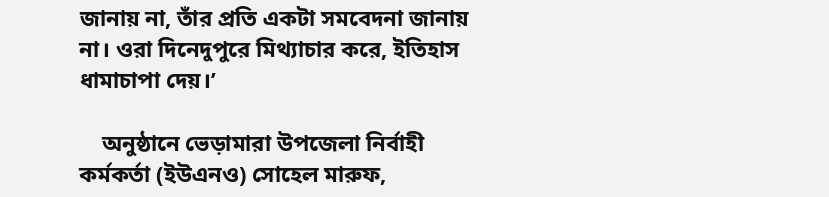জানায় না, তাঁর প্রতি একটা সমবেদনা জানায় না। ওরা দিনেদুপুরে মিথ্যাচার করে, ইতিহাস ধামাচাপা দেয়।’

    অনুষ্ঠানে ভেড়ামারা উপজেলা নির্বাহী কর্মকর্তা (ইউএনও) সোহেল মারুফ,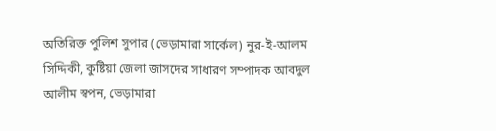অতিরিক্ত পুলিশ সুপার (ভেড়ামারা সার্কেল) নুর-ই-আলম সিদ্দিকী, কুষ্টিয়া জেলা জাসদের সাধারণ সম্পাদক আবদুল আলীম স্বপন, ভেড়ামারা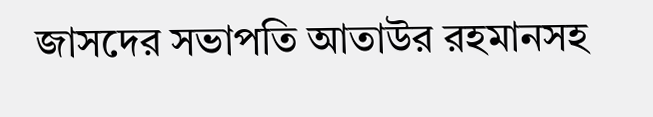জাসদের সভাপতি আতাউর রহমানসহ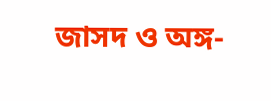জাসদ ও অঙ্গ-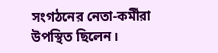সংগঠনের নেতা-কর্মীরা উপস্থিত ছিলেন।